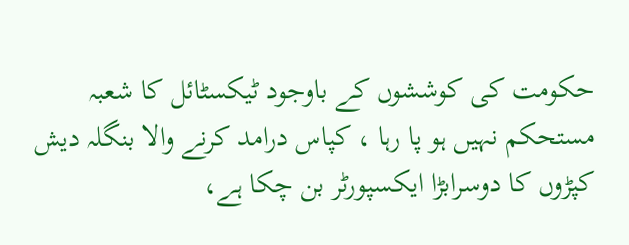حکومت کی کوششوں کے باوجود ٹیکسٹائل کا شعبہ مستحکم نہیں ہو پا رہا ، کپاس درامد کرنے والا بنگلہ دیش کپڑوں کا دوسرابڑا ایکسپورٹر بن چکا ہے،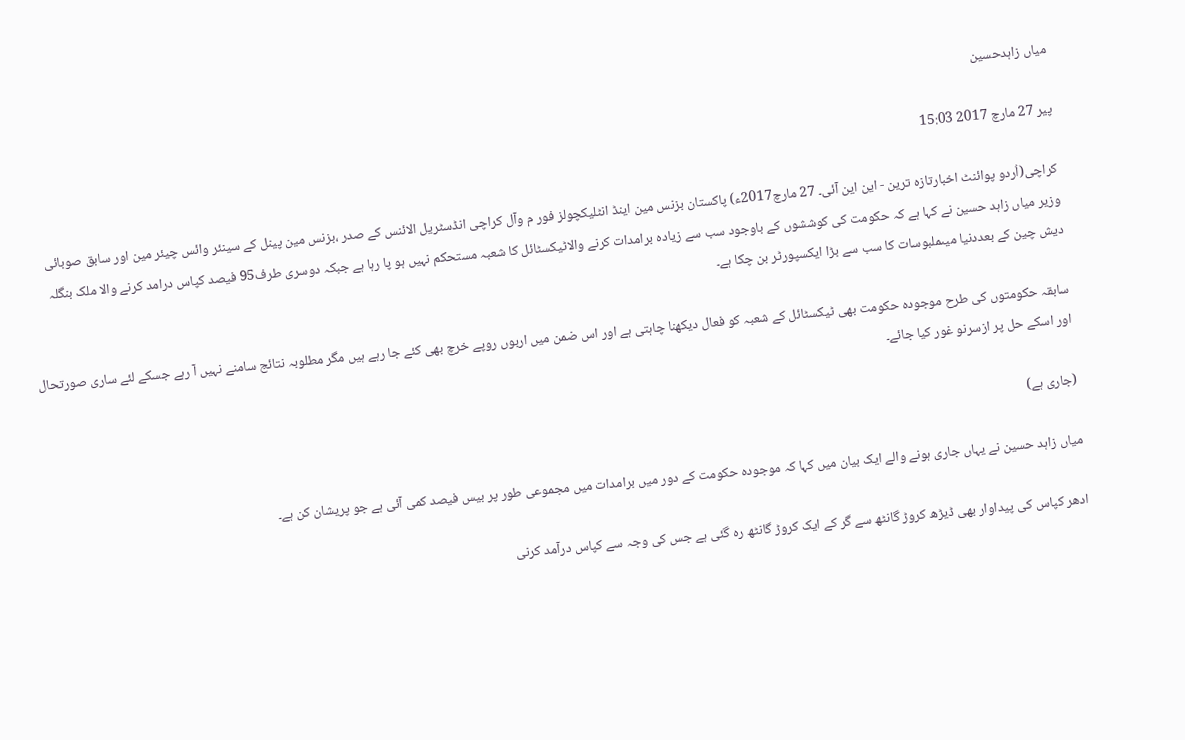میاں زاہدحسین

پیر 27 مارچ 2017 15:03

کراچی(اُردو پوائنٹ اخبارتازہ ترین - این این آئی۔ 27 مارچ2017ء) پاکستان بزنس مین اینڈ انٹلیکچولز فور م وآل کراچی انڈسٹریل الائنس کے صدر ،بزنس مین پینل کے سینئر وائس چیئر مین اور سابق صوبائی وزیر میاں زاہد حسین نے کہا ہے کہ حکومت کی کوششوں کے باوجود سب سے زیادہ برامدات کرنے والاٹیکسٹائل کا شعبہ مستحکم نہیں ہو پا رہا ہے جبکہ دوسری طرف95 فیصد کپاس درامد کرنے والا ملک بنگلہ دیش چین کے بعددنیا میںملبوسات کا سب سے بڑا ایکسپورٹر بن چکا ہے۔

سابقہ حکومتوں کی طرح موجودہ حکومت بھی ٹیکسٹائل کے شعبہ کو فعال دیکھنا چاہتی ہے اور اس ضمن میں اربوں روپے خرچ بھی کئے جا رہے ہیں مگر مطلوبہ نتائج سامنے نہیں آ رہے جسکے لئے ساری صورتحال اور اسکے حل پر ازسرنو غور کیا جائے۔

(جاری ہے)

میاں زاہد حسین نے یہاں جاری ہونے والے ایک بیان میں کہا کہ موجودہ حکومت کے دور میں برامدات میں مجموعی طور پر بیس فیصد کمی آئی ہے جو پریشان کن ہے۔

ادھر کپاس کی پیداوار بھی ڈیڑھ کروڑ گانٹھ سے گر کے ایک کروڑ گانٹھ رہ گئی ہے جس کی وجہ سے کپاس درآمد کرنی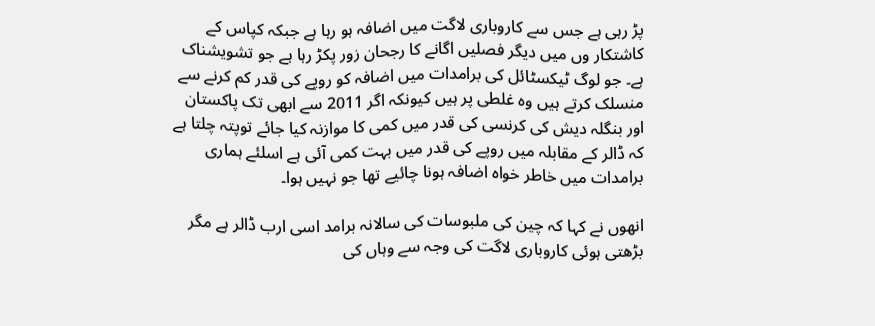پڑ رہی ہے جس سے کاروباری لاگت میں اضافہ ہو رہا ہے جبکہ کپاس کے کاشتکار وں میں دیگر فصلیں اگانے کا رجحان زور پکڑ رہا ہے جو تشویشناک ہے۔ جو لوگ ٹیکسٹائل کی برامدات میں اضافہ کو روپے کی قدر کم کرنے سے منسلک کرتے ہیں وہ غلطی پر ہیں کیونکہ اگر 2011 سے ابھی تک پاکستان اور بنگلہ دیش کی کرنسی کی قدر میں کمی کا موازنہ کیا جائے توپتہ چلتا ہے کہ ڈالر کے مقابلہ میں روپے کی قدر میں بہت کمی آئی ہے اسلئے ہماری برامدات میں خاطر خواہ اضافہ ہونا چائیے تھا جو نہیں ہوا۔

انھوں نے کہا کہ چین کی ملبوسات کی سالانہ برامد اسی ارب ڈالر ہے مگر بڑھتی ہوئی کاروباری لاگت کی وجہ سے وہاں کی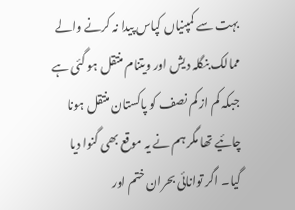بہت سے کمپنیاں کپاس پیدا نہ کرنے والے ممالک بنگلہ دیش اور ویتنام منتقل ہو گئی ہے جبکہ کم از کم نصف کو پاکستان منتقل ہونا چائیے تھا مگر ہم نے یہ موقع بھی گنوا دیا گیا۔ اگر توانائی بحران ختم اور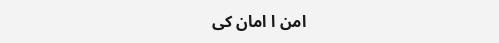امن ا امان کی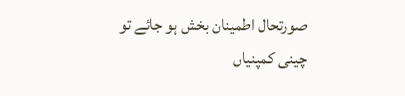صورتحال اطمینان بخش ہو جائے تو چینی کمپنیاں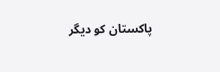پاکستان کو دیگر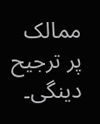ممالک پر ترجیح دینگی۔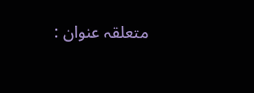متعلقہ عنوان :